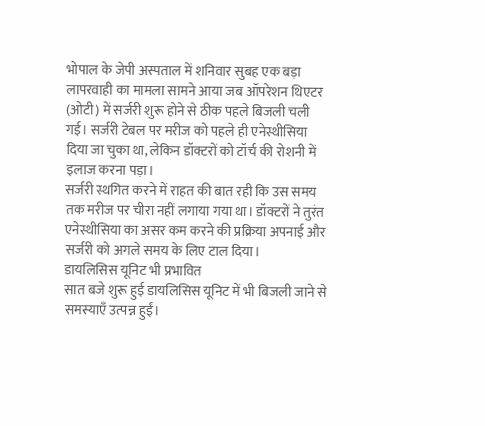भोपाल के जेपी अस्पताल में शनिवार सुबह एक बड़ा लापरवाही का मामला सामने आया जब ऑपरेशन थिएटर (ओटी) में सर्जरी शुरू होने से ठीक पहले बिजली चली गई। सर्जरी टेबल पर मरीज को पहले ही एनेस्थीसिया दिया जा चुका था, लेकिन डॉक्टरों को टॉर्च की रोशनी में इलाज करना पड़ा।
सर्जरी स्थगित करने में राहत की बात रही कि उस समय तक मरीज पर चीरा नहीं लगाया गया था। डॉक्टरों ने तुरंत एनेस्थीसिया का असर कम करने की प्रक्रिया अपनाई और सर्जरी को अगले समय के लिए टाल दिया।
डायलिसिस यूनिट भी प्रभावित
सात बजे शुरू हुई डायलिसिस यूनिट में भी बिजली जाने से समस्याएँ उत्पन्न हुईं।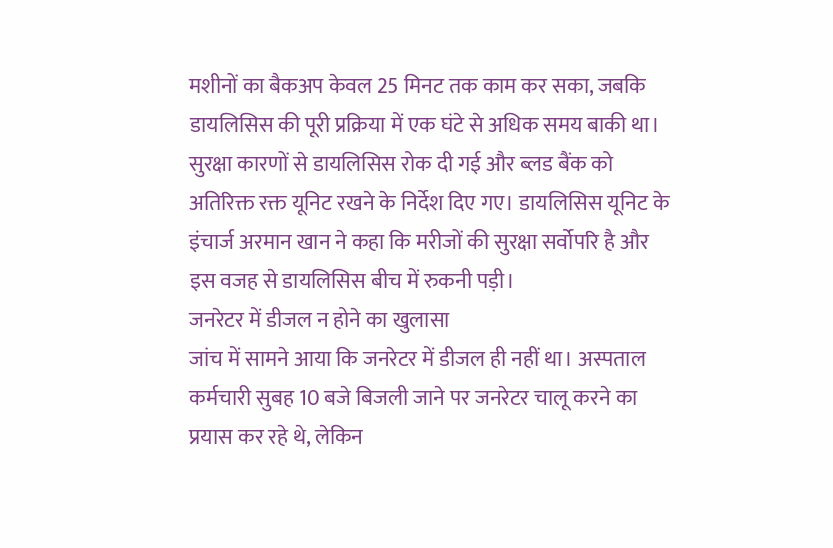मशीनों का बैकअप केवल 25 मिनट तक काम कर सका, जबकि डायलिसिस की पूरी प्रक्रिया में एक घंटे से अधिक समय बाकी था। सुरक्षा कारणों से डायलिसिस रोक दी गई और ब्लड बैंक को अतिरिक्त रक्त यूनिट रखने के निर्देश दिए गए। डायलिसिस यूनिट के इंचार्ज अरमान खान ने कहा कि मरीजों की सुरक्षा सर्वोपरि है और इस वजह से डायलिसिस बीच में रुकनी पड़ी।
जनरेटर में डीजल न होने का खुलासा
जांच में सामने आया कि जनरेटर में डीजल ही नहीं था। अस्पताल कर्मचारी सुबह 10 बजे बिजली जाने पर जनरेटर चालू करने का प्रयास कर रहे थे, लेकिन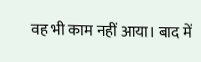वह भी काम नहीं आया। बाद में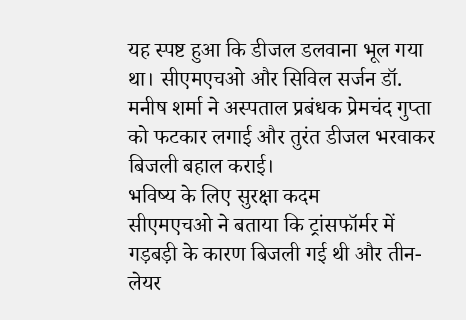यह स्पष्ट हुआ कि डीजल डलवाना भूल गया था। सीएमएचओ और सिविल सर्जन डॉ. मनीष शर्मा ने अस्पताल प्रबंधक प्रेमचंद गुप्ता को फटकार लगाई और तुरंत डीजल भरवाकर बिजली बहाल कराई।
भविष्य के लिए सुरक्षा कदम
सीएमएचओ ने बताया कि ट्रांसफॉर्मर में गड़बड़ी के कारण बिजली गई थी और तीन-लेयर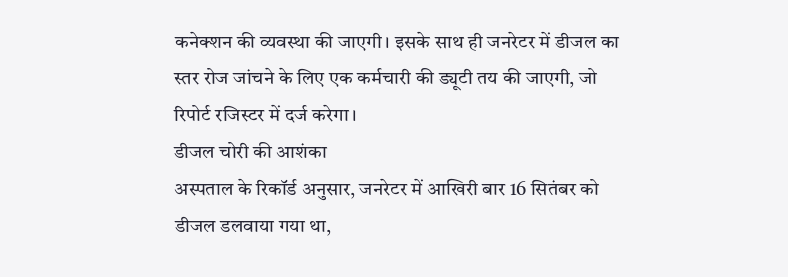कनेक्शन की व्यवस्था की जाएगी। इसके साथ ही जनरेटर में डीजल का स्तर रोज जांचने के लिए एक कर्मचारी की ड्यूटी तय की जाएगी, जो रिपोर्ट रजिस्टर में दर्ज करेगा।
डीजल चोरी की आशंका
अस्पताल के रिकॉर्ड अनुसार, जनरेटर में आखिरी बार 16 सितंबर को डीजल डलवाया गया था,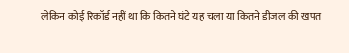लेकिन कोई रिकॉर्ड नहीं था कि कितने घंटे यह चला या कितने डीजल की खपत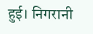हुई। निगरानी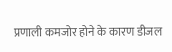प्रणाली कमजोर होने के कारण डीजल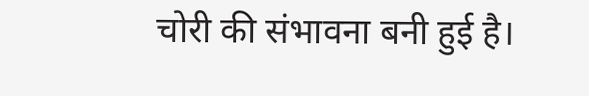चोरी की संभावना बनी हुई है।